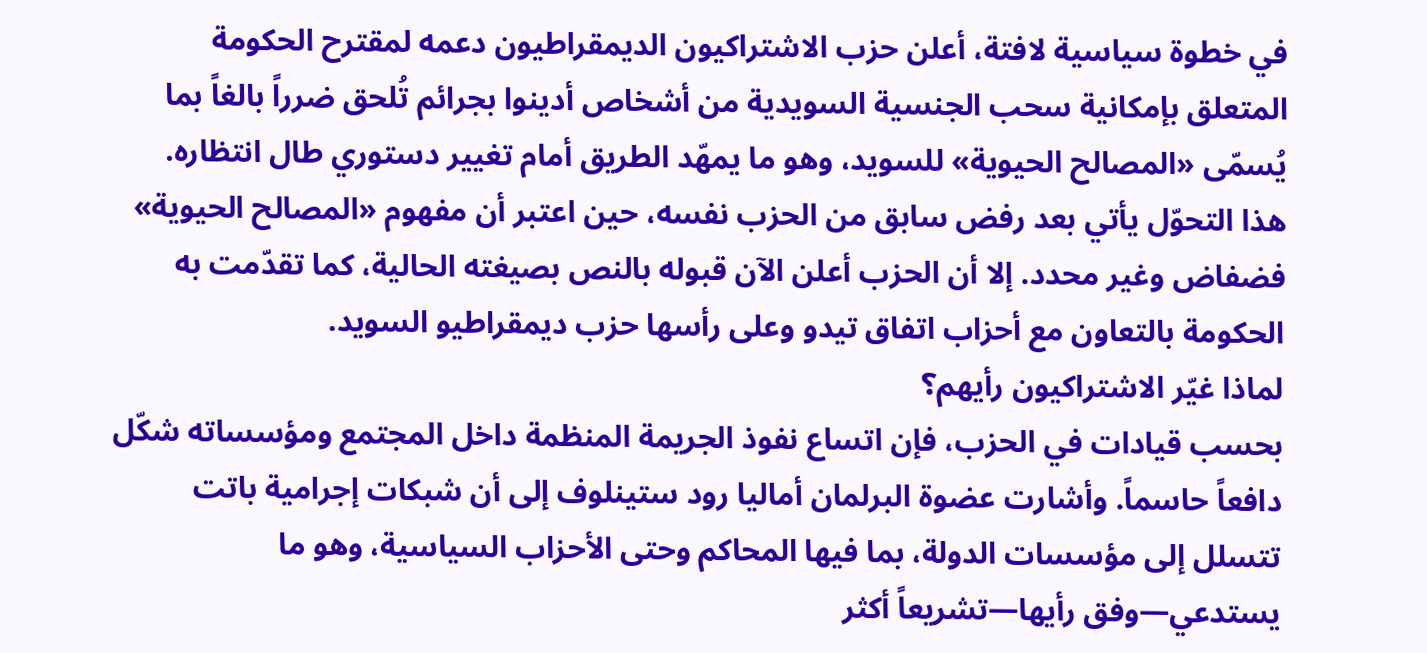في خطوة سياسية لافتة، أعلن حزب الاشتراكيون الديمقراطيون دعمه لمقترح الحكومة المتعلق بإمكانية سحب الجنسية السويدية من أشخاص أدينوا بجرائم تُلحق ضرراً بالغاً بما يُسمّى «المصالح الحيوية» للسويد، وهو ما يمهّد الطريق أمام تغيير دستوري طال انتظاره.
هذا التحوّل يأتي بعد رفض سابق من الحزب نفسه، حين اعتبر أن مفهوم «المصالح الحيوية» فضفاض وغير محدد. إلا أن الحزب أعلن الآن قبوله بالنص بصيغته الحالية، كما تقدّمت به الحكومة بالتعاون مع أحزاب اتفاق تيدو وعلى رأسها حزب ديمقراطيو السويد.
لماذا غيّر الاشتراكيون رأيهم؟
بحسب قيادات في الحزب، فإن اتساع نفوذ الجريمة المنظمة داخل المجتمع ومؤسساته شكّل دافعاً حاسماً. وأشارت عضوة البرلمان أماليا رود ستينلوف إلى أن شبكات إجرامية باتت تتسلل إلى مؤسسات الدولة، بما فيها المحاكم وحتى الأحزاب السياسية، وهو ما يستدعي—وفق رأيها—تشريعاً أكثر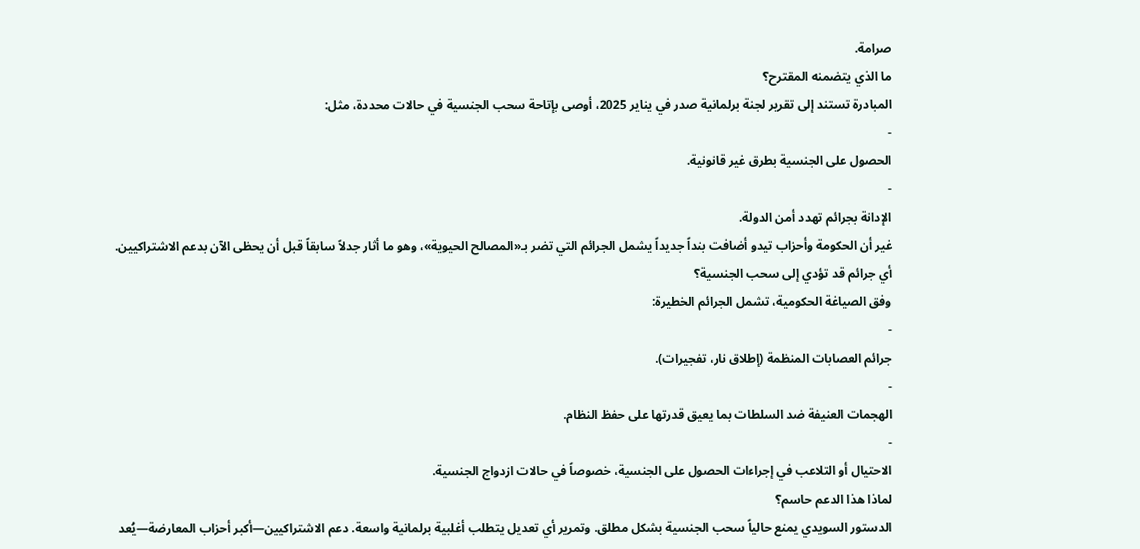صرامة.
ما الذي يتضمنه المقترح؟
المبادرة تستند إلى تقرير لجنة برلمانية صدر في يناير 2025، أوصى بإتاحة سحب الجنسية في حالات محددة، مثل:
-
الحصول على الجنسية بطرق غير قانونية.
-
الإدانة بجرائم تهدد أمن الدولة.
غير أن الحكومة وأحزاب تيدو أضافت بنداً جديداً يشمل الجرائم التي تضر بـ«المصالح الحيوية»، وهو ما أثار جدلاً سابقاً قبل أن يحظى الآن بدعم الاشتراكيين.
أي جرائم قد تؤدي إلى سحب الجنسية؟
وفق الصياغة الحكومية، تشمل الجرائم الخطيرة:
-
جرائم العصابات المنظمة (إطلاق نار، تفجيرات).
-
الهجمات العنيفة ضد السلطات بما يعيق قدرتها على حفظ النظام.
-
الاحتيال أو التلاعب في إجراءات الحصول على الجنسية، خصوصاً في حالات ازدواج الجنسية.
لماذا هذا الدعم حاسم؟
الدستور السويدي يمنع حالياً سحب الجنسية بشكل مطلق. وتمرير أي تعديل يتطلب أغلبية برلمانية واسعة. دعم الاشتراكيين—أكبر أحزاب المعارضة—يُعد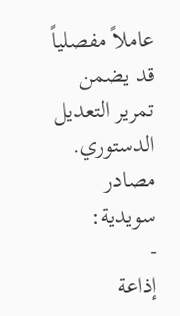عاملاً مفصلياً قد يضمن تمرير التعديل الدستوري.
مصادر سويدية:
-
إذاعة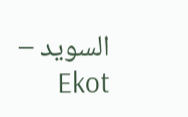السويد – Ekot